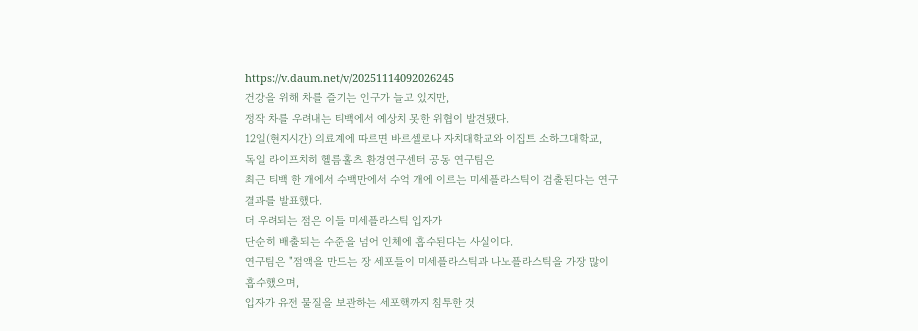https://v.daum.net/v/20251114092026245
건강을 위해 차를 즐기는 인구가 늘고 있지만,
정작 차를 우려내는 티백에서 예상치 못한 위협이 발견됐다.
12일(현지시간) 의료계에 따르면 바르셀로나 자치대학교와 이집트 소하그대학교,
독일 라이프치히 헬름홀츠 환경연구센터 공동 연구팀은
최근 티백 한 개에서 수백만에서 수억 개에 이르는 미세플라스틱이 검출된다는 연구 결과를 발표했다.
더 우려되는 점은 이들 미세플라스틱 입자가
단순히 배출되는 수준을 넘어 인체에 흡수된다는 사실이다.
연구팀은 "점액을 만드는 장 세포들이 미세플라스틱과 나노플라스틱을 가장 많이 흡수했으며,
입자가 유전 물질을 보관하는 세포핵까지 침투한 것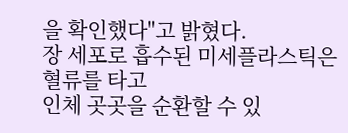을 확인했다"고 밝혔다.
장 세포로 흡수된 미세플라스틱은 혈류를 타고
인체 곳곳을 순환할 수 있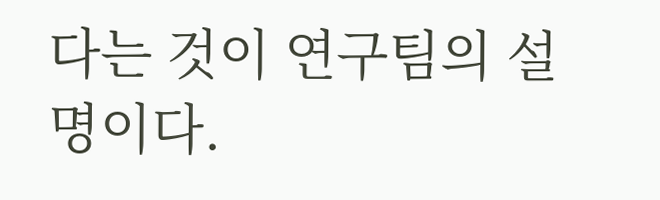다는 것이 연구팀의 설명이다.